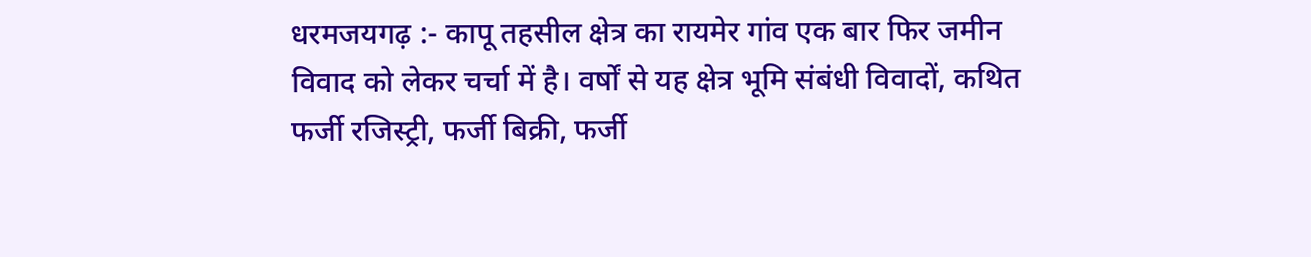धरमजयगढ़ :- कापू तहसील क्षेत्र का रायमेर गांव एक बार फिर जमीन विवाद को लेकर चर्चा में है। वर्षों से यह क्षेत्र भूमि संबंधी विवादों, कथित फर्जी रजिस्ट्री, फर्जी बिक्री, फर्जी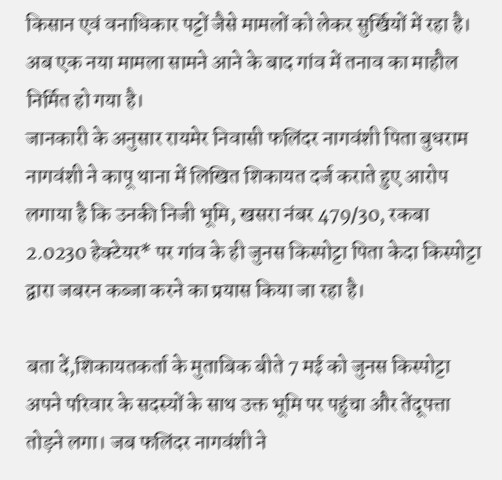किसान एवं वनाधिकार पट्टों जैसे मामलों को लेकर सुर्खियों में रहा है। अब एक नया मामला सामने आने के बाद गांव में तनाव का माहौल निर्मित हो गया है।
जानकारी के अनुसार रायमेर निवासी फलिंदर नागवंशी पिता बुधराम नागवंशी ने कापू थाना में लिखित शिकायत दर्ज कराते हुए आरोप लगाया है कि उनकी निजी भूमि, खसरा नंबर 479/30, रकबा
2.0230 हेक्टेयर* पर गांव के ही जुनस किस्पोट्टा पिता केदा किस्पोट्टा द्वारा जबरन कब्जा करने का प्रयास किया जा रहा है।

बता दें,शिकायतकर्ता के मुताबिक बीते 7 मई को जुनस किस्पोट्टा अपने परिवार के सदस्यों के साथ उक्त भूमि पर पहुंचा और तेंदूपत्ता तोड़ने लगा। जब फलिंदर नागवंशी ने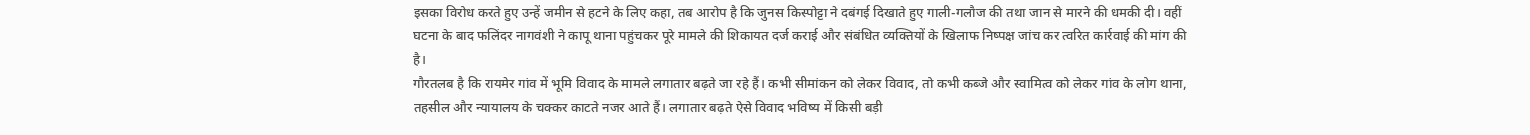इसका विरोध करते हुए उन्हें जमीन से हटने के लिए कहा, तब आरोप है कि जुनस किस्पोट्टा ने दबंगई दिखाते हुए गाली-गलौज की तथा जान से मारने की धमकी दी। वहीं घटना के बाद फलिंदर नागवंशी ने कापू थाना पहुंचकर पूरे मामले की शिकायत दर्ज कराई और संबंधित व्यक्तियों के खिलाफ निष्पक्ष जांच कर त्वरित कार्रवाई की मांग की है।
गौरतलब है कि रायमेर गांव में भूमि विवाद के मामले लगातार बढ़ते जा रहे हैं। कभी सीमांकन को लेकर विवाद, तो कभी कब्जे और स्वामित्व को लेकर गांव के लोग थाना, तहसील और न्यायालय के चक्कर काटते नजर आते हैं। लगातार बढ़ते ऐसे विवाद भविष्य में किसी बड़ी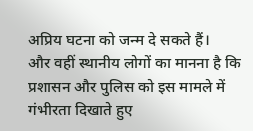अप्रिय घटना को जन्म दे सकते हैं।
और वहीं स्थानीय लोगों का मानना है कि प्रशासन और पुलिस को इस मामले में गंभीरता दिखाते हुए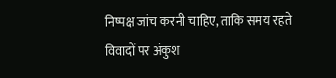निष्पक्ष जांच करनी चाहिए, ताकि समय रहते विवादों पर अंकुश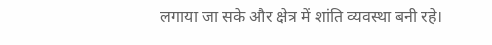लगाया जा सके और क्षेत्र में शांति व्यवस्था बनी रहे।